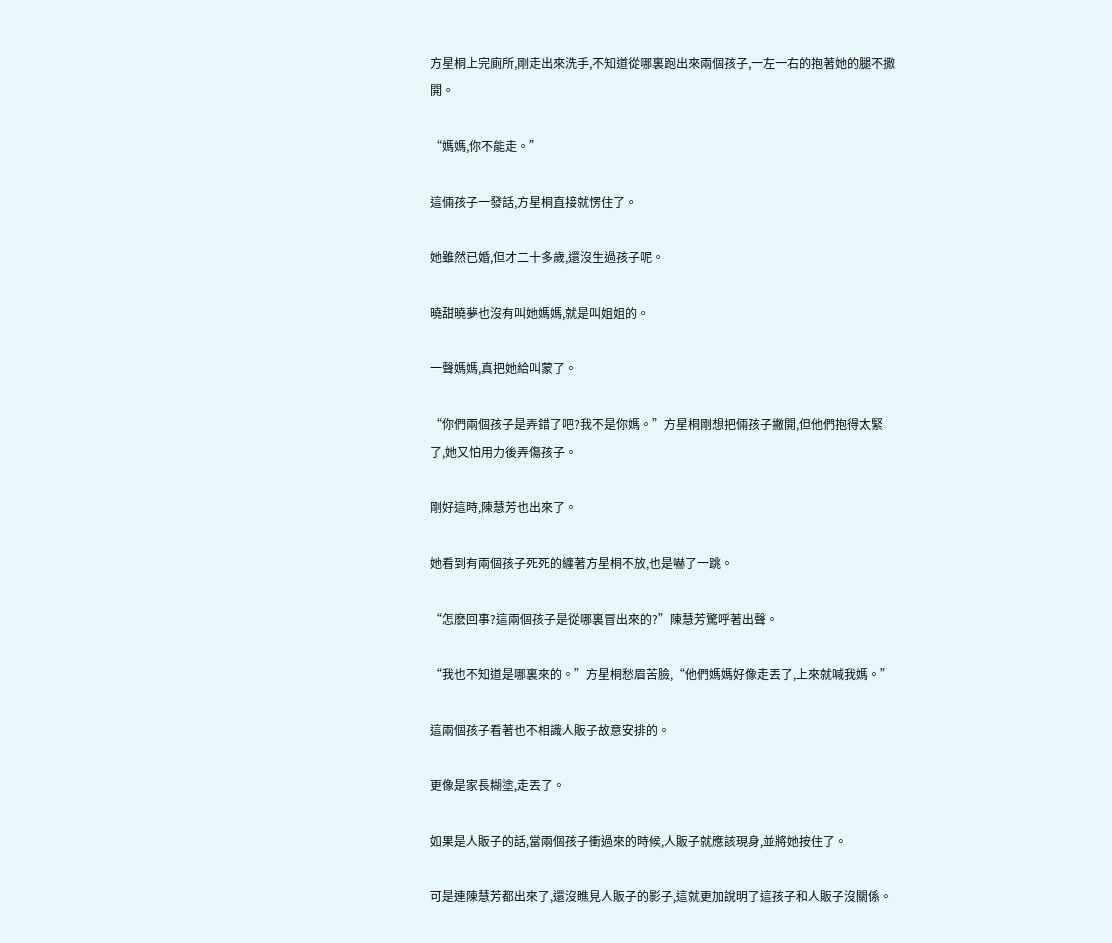方星桐上完廁所,剛走出來洗手,不知道從哪裏跑出來兩個孩子,一左一右的抱著她的腿不撒開。

“媽媽,你不能走。”

這倆孩子一發話,方星桐直接就愣住了。

她雖然已婚,但才二十多歲,還沒生過孩子呢。

曉甜曉夢也沒有叫她媽媽,就是叫姐姐的。

一聲媽媽,真把她給叫蒙了。

“你們兩個孩子是弄錯了吧?我不是你媽。”方星桐剛想把倆孩子撇開,但他們抱得太緊了,她又怕用力後弄傷孩子。

剛好這時,陳慧芳也出來了。

她看到有兩個孩子死死的纏著方星桐不放,也是嚇了一跳。

“怎麽回事?這兩個孩子是從哪裏冒出來的?”陳慧芳驚呼著出聲。

“我也不知道是哪裏來的。”方星桐愁眉苦臉,“他們媽媽好像走丟了,上來就喊我媽。”

這兩個孩子看著也不相識人販子故意安排的。

更像是家長糊塗,走丟了。

如果是人販子的話,當兩個孩子衝過來的時候,人販子就應該現身,並將她按住了。

可是連陳慧芳都出來了,還沒瞧見人販子的影子,這就更加說明了這孩子和人販子沒關係。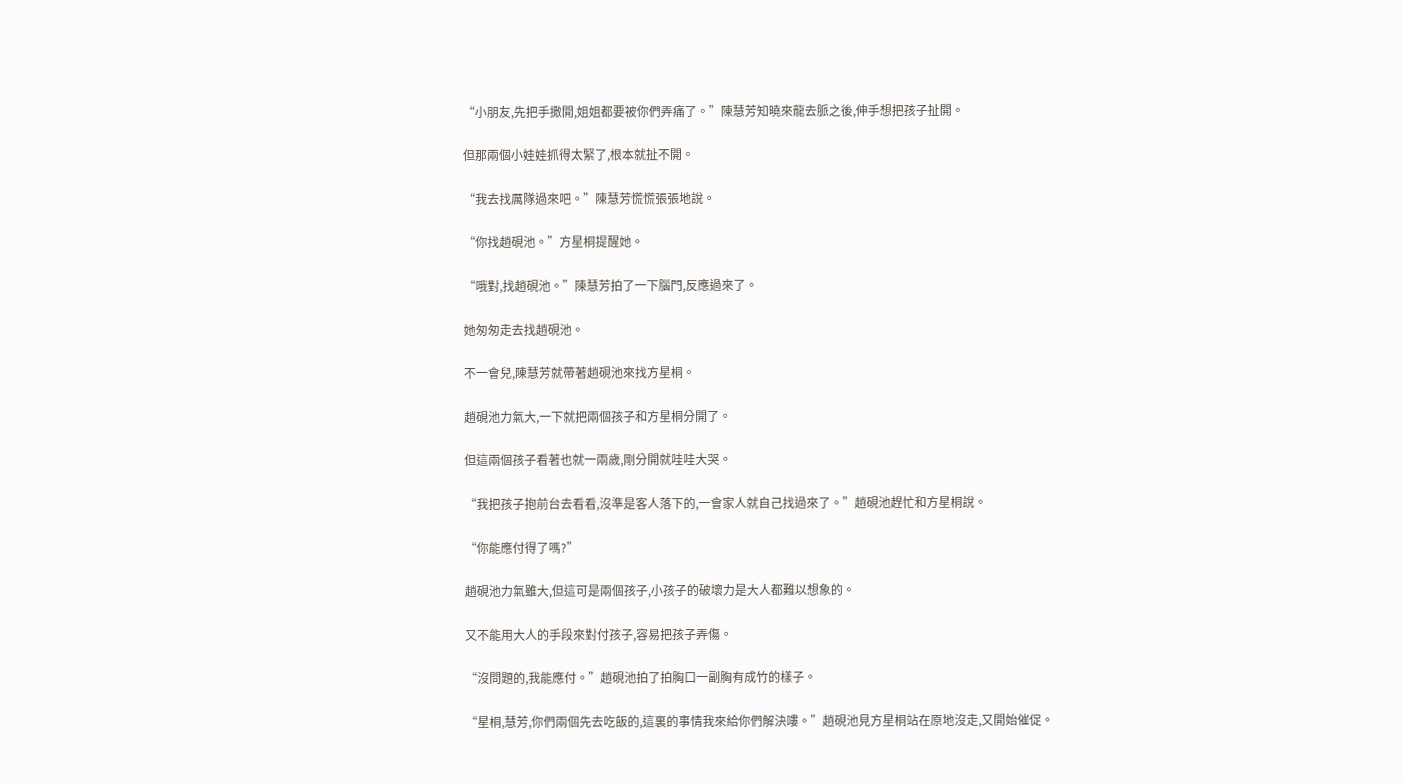“小朋友,先把手撒開,姐姐都要被你們弄痛了。”陳慧芳知曉來龍去脈之後,伸手想把孩子扯開。

但那兩個小娃娃抓得太緊了,根本就扯不開。

“我去找厲隊過來吧。”陳慧芳慌慌張張地說。

“你找趙硯池。”方星桐提醒她。

“哦對,找趙硯池。”陳慧芳拍了一下腦門,反應過來了。

她匆匆走去找趙硯池。

不一會兒,陳慧芳就帶著趙硯池來找方星桐。

趙硯池力氣大,一下就把兩個孩子和方星桐分開了。

但這兩個孩子看著也就一兩歲,剛分開就哇哇大哭。

“我把孩子抱前台去看看,沒準是客人落下的,一會家人就自己找過來了。”趙硯池趕忙和方星桐說。

“你能應付得了嗎?”

趙硯池力氣雖大,但這可是兩個孩子,小孩子的破壞力是大人都難以想象的。

又不能用大人的手段來對付孩子,容易把孩子弄傷。

“沒問題的,我能應付。”趙硯池拍了拍胸口一副胸有成竹的樣子。

“星桐,慧芳,你們兩個先去吃飯的,這裏的事情我來給你們解決嘍。”趙硯池見方星桐站在原地沒走,又開始催促。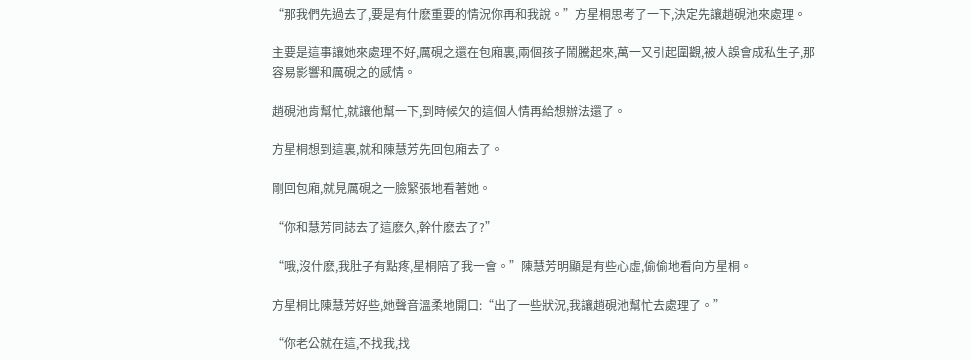“那我們先過去了,要是有什麽重要的情況你再和我說。”方星桐思考了一下,決定先讓趙硯池來處理。

主要是這事讓她來處理不好,厲硯之還在包廂裏,兩個孩子鬧騰起來,萬一又引起圍觀,被人誤會成私生子,那容易影響和厲硯之的感情。

趙硯池肯幫忙,就讓他幫一下,到時候欠的這個人情再給想辦法還了。

方星桐想到這裏,就和陳慧芳先回包廂去了。

剛回包廂,就見厲硯之一臉緊張地看著她。

“你和慧芳同誌去了這麽久,幹什麽去了?”

“哦,沒什麽,我肚子有點疼,星桐陪了我一會。”陳慧芳明顯是有些心虛,偷偷地看向方星桐。

方星桐比陳慧芳好些,她聲音溫柔地開口:“出了一些狀況,我讓趙硯池幫忙去處理了。”

“你老公就在這,不找我,找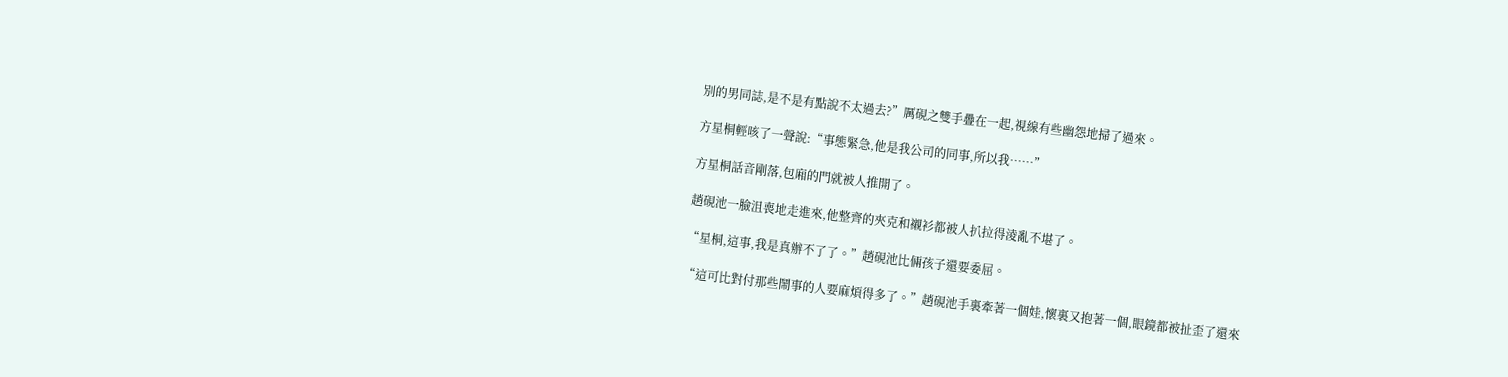別的男同誌,是不是有點說不太過去?”厲硯之雙手疊在一起,視線有些幽怨地掃了過來。

方星桐輕咳了一聲說:“事態緊急,他是我公司的同事,所以我……”

方星桐話音剛落,包廂的門就被人推開了。

趙硯池一臉沮喪地走進來,他整齊的夾克和襯衫都被人扒拉得淩亂不堪了。

“星桐,這事,我是真辦不了了。”趙硯池比倆孩子還要委屈。

“這可比對付那些鬧事的人要麻煩得多了。”趙硯池手裏牽著一個娃,懷裏又抱著一個,眼鏡都被扯歪了還來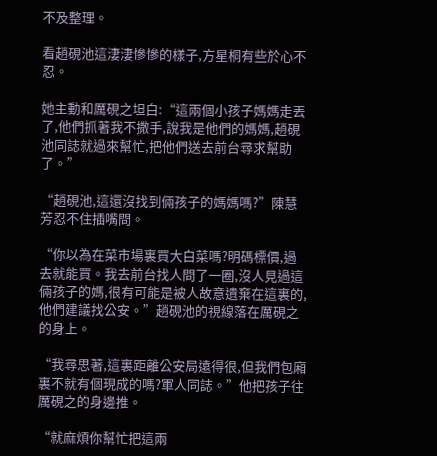不及整理。

看趙硯池這淒淒慘慘的樣子,方星桐有些於心不忍。

她主動和厲硯之坦白:“這兩個小孩子媽媽走丟了,他們抓著我不撒手,說我是他們的媽媽,趙硯池同誌就過來幫忙,把他們送去前台尋求幫助了。”

“趙硯池,這還沒找到倆孩子的媽媽嗎?”陳慧芳忍不住插嘴問。

“你以為在菜市場裏買大白菜嗎?明碼標價,過去就能買。我去前台找人問了一圈,沒人見過這倆孩子的媽,很有可能是被人故意遺棄在這裏的,他們建議找公安。”趙硯池的視線落在厲硯之的身上。

“我尋思著,這裏距離公安局遠得很,但我們包廂裏不就有個現成的嗎?軍人同誌。”他把孩子往厲硯之的身邊推。

“就麻煩你幫忙把這兩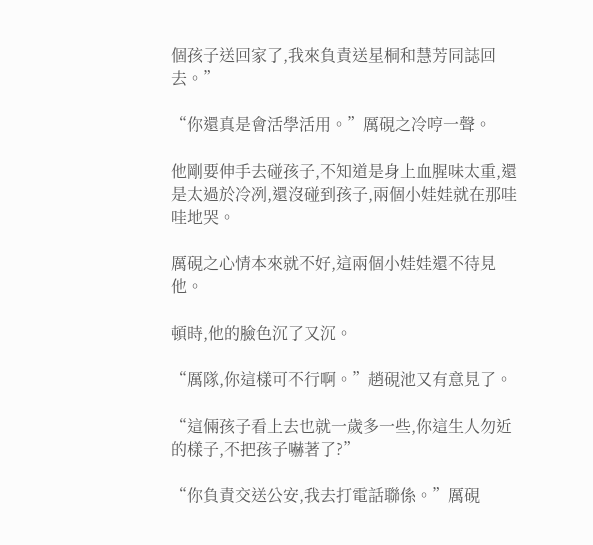個孩子送回家了,我來負責送星桐和慧芳同誌回去。”

“你還真是會活學活用。”厲硯之冷哼一聲。

他剛要伸手去碰孩子,不知道是身上血腥味太重,還是太過於冷冽,還沒碰到孩子,兩個小娃娃就在那哇哇地哭。

厲硯之心情本來就不好,這兩個小娃娃還不待見他。

頓時,他的臉色沉了又沉。

“厲隊,你這樣可不行啊。”趙硯池又有意見了。

“這倆孩子看上去也就一歲多一些,你這生人勿近的樣子,不把孩子嚇著了?”

“你負責交送公安,我去打電話聯係。”厲硯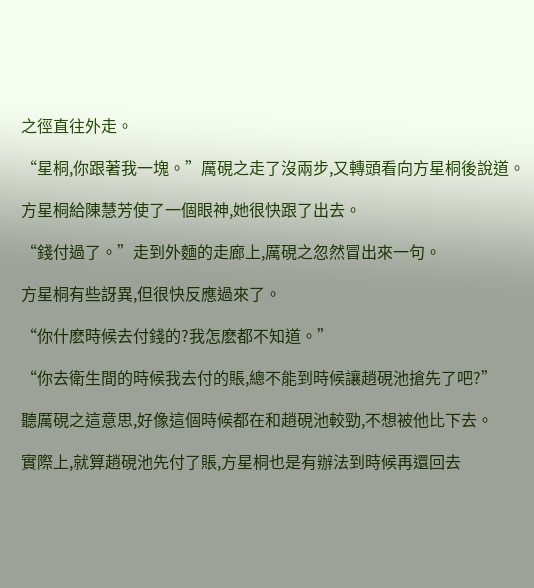之徑直往外走。

“星桐,你跟著我一塊。”厲硯之走了沒兩步,又轉頭看向方星桐後說道。

方星桐給陳慧芳使了一個眼神,她很快跟了出去。

“錢付過了。”走到外麵的走廊上,厲硯之忽然冒出來一句。

方星桐有些訝異,但很快反應過來了。

“你什麽時候去付錢的?我怎麽都不知道。”

“你去衛生間的時候我去付的賬,總不能到時候讓趙硯池搶先了吧?”

聽厲硯之這意思,好像這個時候都在和趙硯池較勁,不想被他比下去。

實際上,就算趙硯池先付了賬,方星桐也是有辦法到時候再還回去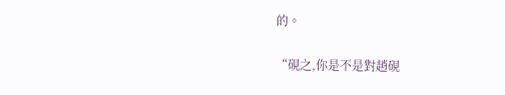的。

“硯之,你是不是對趙硯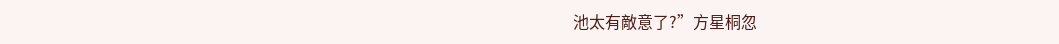池太有敵意了?”方星桐忽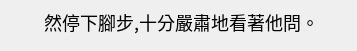然停下腳步,十分嚴肅地看著他問。